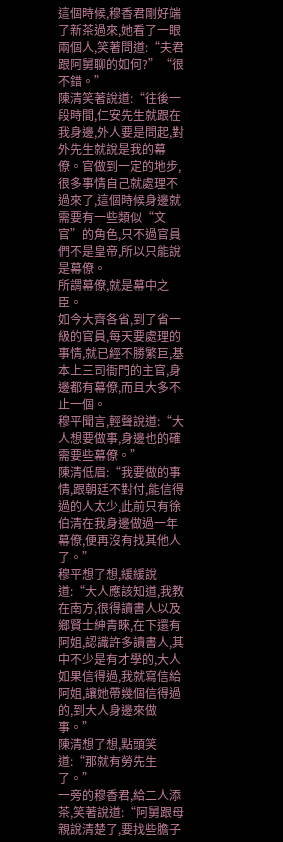這個時候,穆香君剛好端了新茶過來,她看了一眼兩個人,笑著問道:“夫君跟阿舅聊的如何?”“很不錯。”
陳清笑著說道:“往後一段時間,仁安先生就跟在我身邊,外人要是問起,對外先生就說是我的幕僚。官做到一定的地步,很多事情自己就處理不過來了,這個時候身邊就需要有一些類似“文官”的角色,只不過官員們不是皇帝,所以只能說是幕僚。
所謂幕僚,就是幕中之臣。
如今大齊各省,到了省一級的官員,每天要處理的事情,就已經不勝繁巨,基本上三司衙門的主官,身邊都有幕僚,而且大多不止一個。
穆平聞言,輕聲說道:“大人想要做事,身邊也的確需要些幕僚。”
陳清低眉:“我要做的事情,跟朝廷不對付,能信得過的人太少,此前只有徐伯清在我身邊做過一年幕僚,便再沒有找其他人了。”
穆平想了想,緩緩說道:“大人應該知道,我教在南方,很得讀書人以及鄉賢士紳青睞,在下還有阿姐,認識許多讀書人,其中不少是有才學的,大人如果信得過,我就寫信給阿姐,讓她帶幾個信得過的,到大人身邊來做事。”
陳清想了想,點頭笑道:“那就有勞先生了。”
一旁的穆香君,給二人添茶,笑著說道:“阿舅跟母親說清楚了,要找些膽子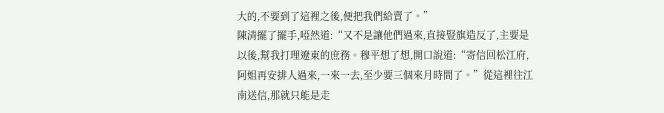大的,不要到了這裡之後,便把我們給賣了。”
陳清擺了擺手,啞然道:“又不是讓他們過來,直接豎旗造反了,主要是以後,幫我打理遼東的庶務。穆平想了想,開口說道:“寄信回松江府,阿姐再安排人過來,一來一去,至少要三個來月時間了。”從這裡往江南送信,那就只能是走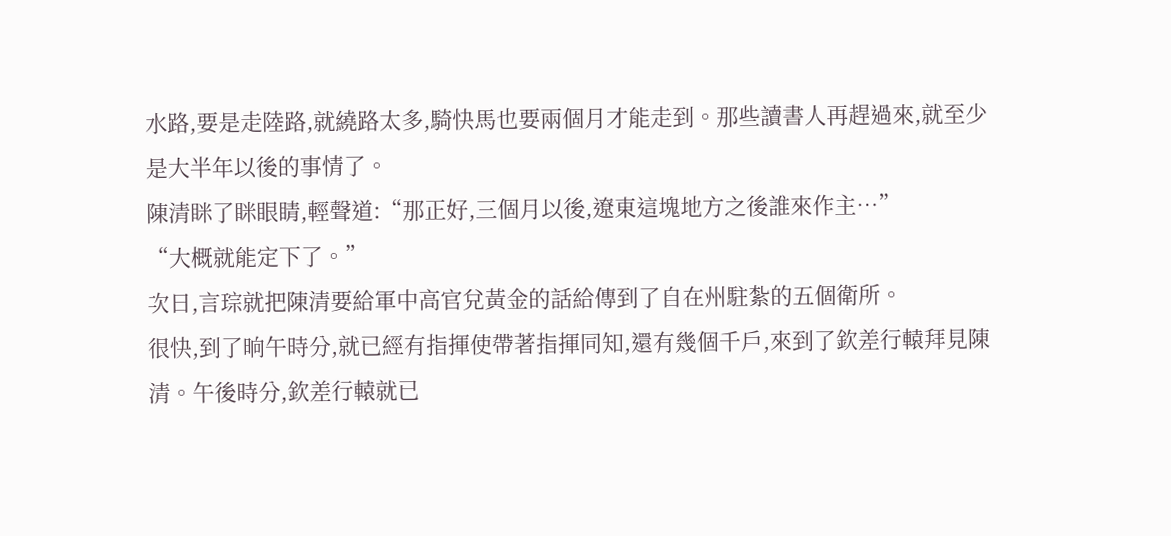水路,要是走陸路,就繞路太多,騎快馬也要兩個月才能走到。那些讀書人再趕過來,就至少是大半年以後的事情了。
陳清眯了眯眼睛,輕聲道:“那正好,三個月以後,遼東這塊地方之後誰來作主…”
“大概就能定下了。”
次日,言琮就把陳清要給軍中高官兌黃金的話給傳到了自在州駐紮的五個衛所。
很快,到了晌午時分,就已經有指揮使帶著指揮同知,還有幾個千戶,來到了欽差行轅拜見陳清。午後時分,欽差行轅就已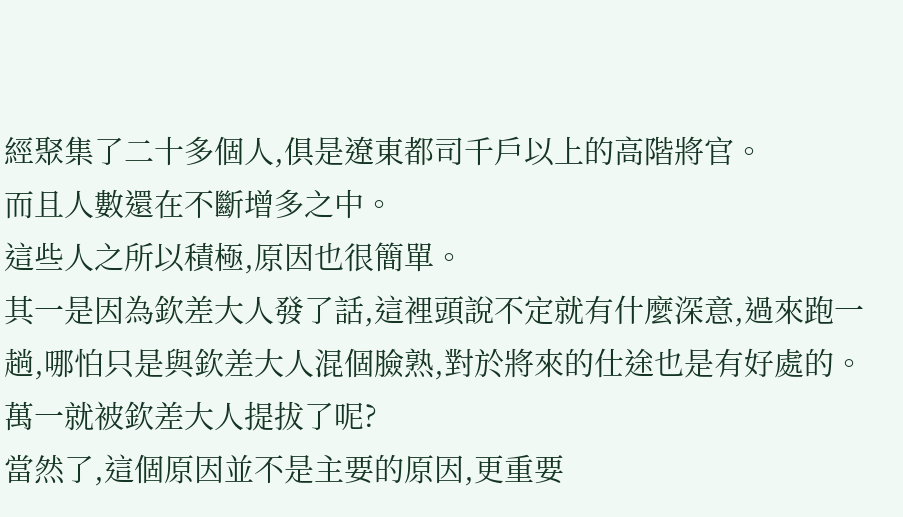經聚集了二十多個人,俱是遼東都司千戶以上的高階將官。
而且人數還在不斷增多之中。
這些人之所以積極,原因也很簡單。
其一是因為欽差大人發了話,這裡頭說不定就有什麼深意,過來跑一趟,哪怕只是與欽差大人混個臉熟,對於將來的仕途也是有好處的。
萬一就被欽差大人提拔了呢?
當然了,這個原因並不是主要的原因,更重要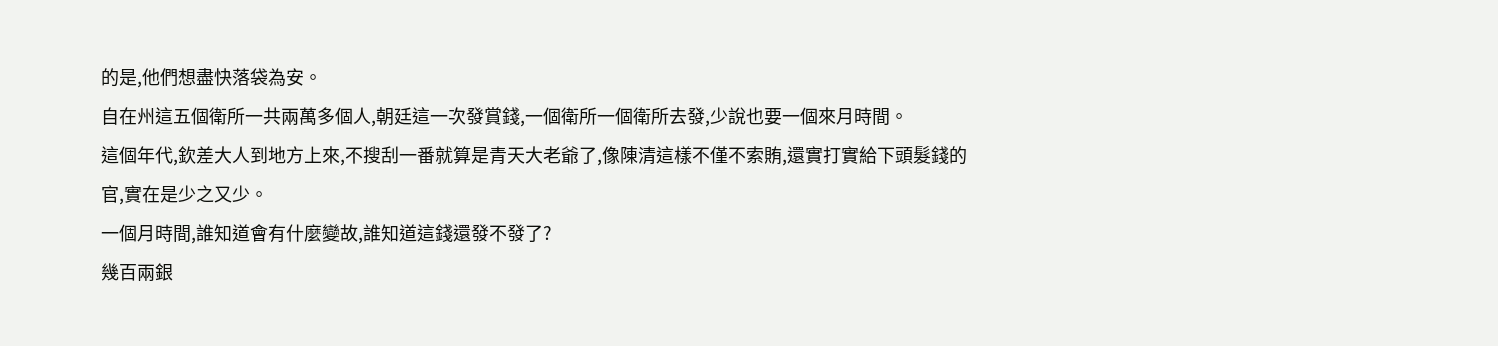的是,他們想盡快落袋為安。
自在州這五個衛所一共兩萬多個人,朝廷這一次發賞錢,一個衛所一個衛所去發,少說也要一個來月時間。
這個年代,欽差大人到地方上來,不搜刮一番就算是青天大老爺了,像陳清這樣不僅不索賄,還實打實給下頭髮錢的官,實在是少之又少。
一個月時間,誰知道會有什麼變故,誰知道這錢還發不發了?
幾百兩銀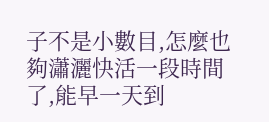子不是小數目,怎麼也夠瀟灑快活一段時間了,能早一天到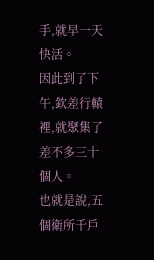手,就早一天快活。
因此到了下午,欽差行轅裡,就聚集了差不多三十個人。
也就是說,五個衛所千戶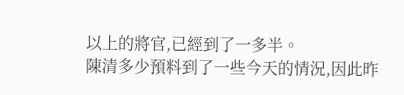以上的將官,已經到了一多半。
陳清多少預料到了一些今天的情況,因此昨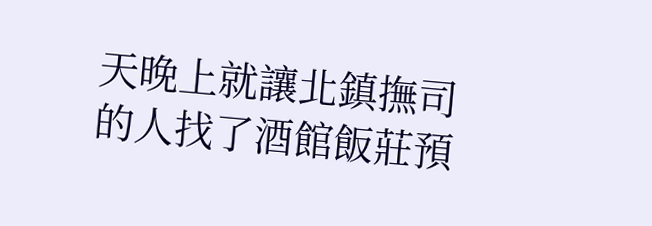天晚上就讓北鎮撫司的人找了酒館飯莊預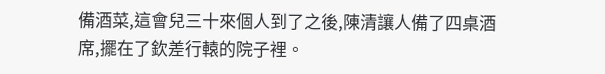備酒菜,這會兒三十來個人到了之後,陳清讓人備了四桌酒席,擺在了欽差行轅的院子裡。